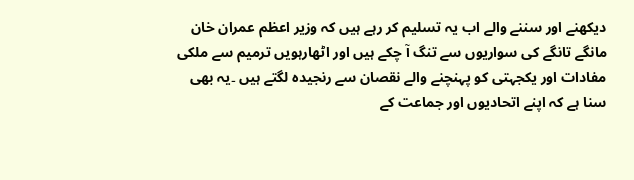دیکھنے اور سننے والے اب یہ تسلیم کر رہے ہیں کہ وزیر اعظم عمران خان مانگے تانگے کی سواریوں سے تنگ آ چکے ہیں اور اٹھارہویں ترمیم سے ملکی مفادات اور یکجہتی کو پہنچنے والے نقصان سے رنجیدہ لگتے ہیں ۔یہ بھی سنا ہے کہ اپنے اتحادیوں اور جماعت کے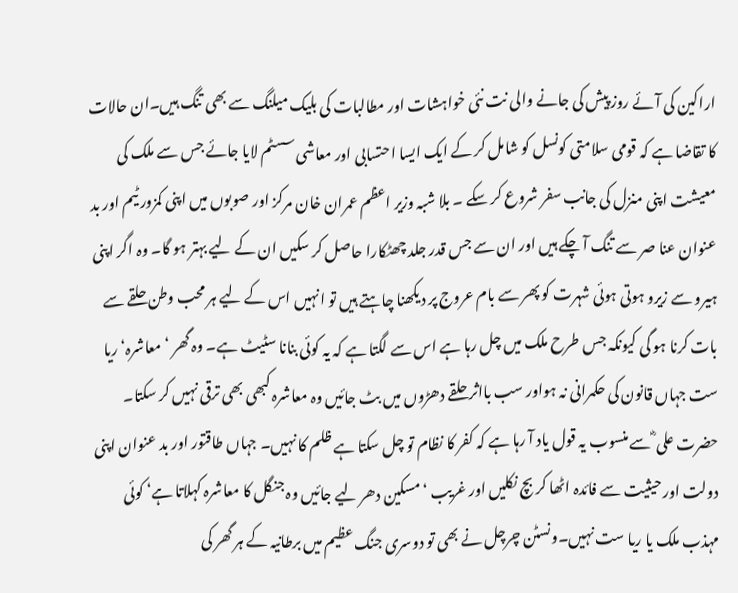اراکین کی آئے روز پیش کی جانے والی نت نئی خواہشات اور مطالبات کی بلیک میلنگ سے بھی تنگ ہیں۔ان حالات کا تقاضا ہے کہ قومی سلامتی کونسل کو شامل کر کے ایک ایسا احتسابی اور معاشی سسٹم لایا جائے جس سے ملک کی معیشت اپنی منزل کی جانب سفر شروع کر سکے ۔ بلا شبہ وزیر اعظم عمران خان مرکز اور صوبوں میں اپنی کمزور ٹیم اور بد عنوان عنا صر سے تنگ آ چکے ہیں اور ان سے جس قدر جلد چھٹکارا حاصل کر سکیں ان کے لیے بہتر ہو گا۔ وہ اگر اپنی ہیرو سے زیرو ہوتی ہوئی شہرت کو پھر سے بام عروج پر دیکھنا چاہتے ہیں تو انہیں اس کے لیے ہر محب وطن حلقے سے بات کرنا ہو گی کیونکہ جس طرح ملک میں چل رہا ہے اس سے لگتا ہے کہ یہ کوئی بنانا سٹیٹ ہے۔ وہ گھر ‘معاشرہ‘ ریا ست جہاں قانون کی حکمرانی نہ ہواور سب بااثر حلقے دھڑوں میں بٹ جائیں وہ معاشرہ کبھی بھی ترقی نہیں کر سکتا۔ حضرت علی ؓ سے منسوب یہ قول یاد آ رہا ہے کہ کفر کا نظام تو چل سکتا ہے ظلم کا نہیں۔ جہاں طاقتور اور بد عنوان اپنی دولت اور حیثیت سے فائدہ اٹھا کر بچ نکلیں اور غریب ‘ مسکین دھر لیے جائیں وہ جنگل کا معاشرہ کہلاتا ہے‘ کوئی مہذب ملک یا ریا ست نہیں۔ونسٹن چرچل نے بھی تو دوسری جنگ عظیم میں برطانیہ کے ہر گھر کی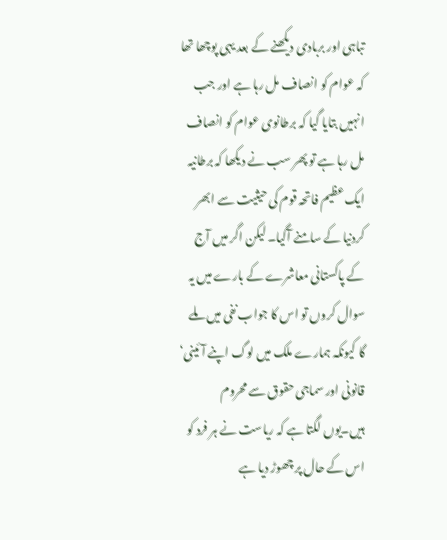تباہی اور بربادی دیکھنے کے بعد یہی پوچھا تھا کہ عوام کو انصاف مل رہا ہے اور جب انہیں بتایا گیا کہ برطانوی عوام کو انصاف مل رہا ہے تو پھر سب نے دیکھا کہ برطانیہ ایک عظیم فاتحہ قوم کی حیثیت سے ابھر کردنیا کے سامنے آگیا۔ لیکن اگر میں آج کے پاکستانی معاشرے کے بارے میں یہ سوال کروں تو اس کا جواب نفی میں ملے گا کیونکہ ہمارے ملک میں لوگ اپنے آئینی‘ قانونی اور سماجی حقوق سے محروم ہیں۔یوں لگتا ہے کہ ریاست نے ہر فرد کو اس کے حال پر چھوڑ دیا ہے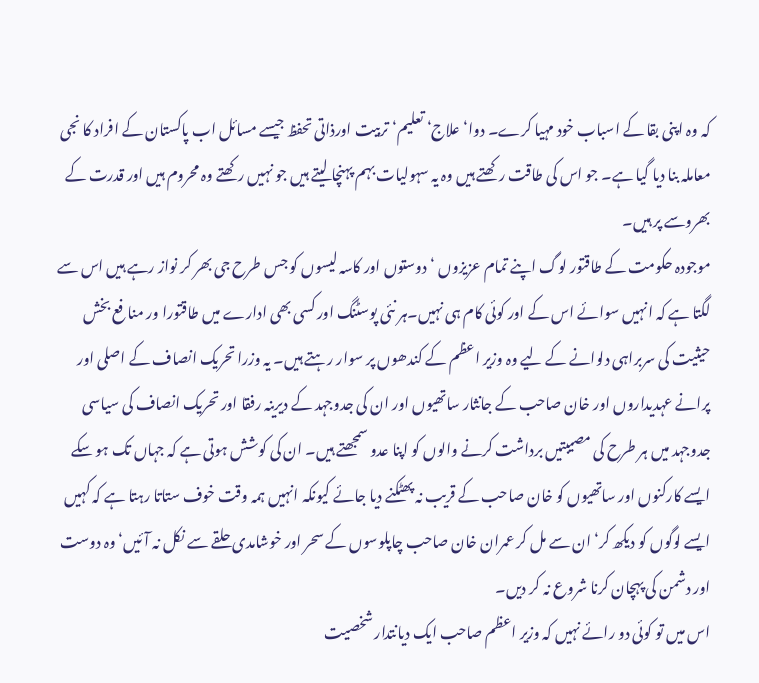کہ وہ اپنی بقا کے اسباب خود مہیا کرے۔ دوا‘ علاج‘ تعلیم‘ تربیت اورذاتی تحفظ جیسے مسائل اب پاکستان کے افراد کا نجی معاملہ بنا دیا گیا ہے۔ جو اس کی طاقت رکھتے ہیں وہ یہ سہولیات بہم پہنچا لیتے ہیں جو نہیں رکھتے وہ محروم ہیں اور قدرت کے بھروسے پر ہیں۔
موجودہ حکومت کے طاقتور لوگ اپنے تمام عزیزوں ‘دوستوں اور کاسہ لیسوں کو جس طرح جی بھر کر نواز رہے ہیں اس سے لگتا ہے کہ انہیں سوائے اس کے اور کوئی کام ہی نہیں۔ہر نئی پوسٹنگ اور کسی بھی ادارے میں طاقتورا ور منا فع بخش حیثیت کی سربراہی دلوانے کے لیے وہ وزیر اعظم کے کندھوں پر سوار رہتے ہیں۔ یہ وزرا تحریک انصاف کے اصلی اور پرانے عہدیداروں اور خان صاحب کے جانثار ساتھیوں اور ان کی جدوجہد کے دیرینہ رفقا اور تحریک انصاف کی سیاسی جدوجہد میں ہر طرح کی مصیبتیں برداشت کرنے والوں کو اپنا عدو سمجھتے ہیں۔ ان کی کوشش ہوتی ہے کہ جہاں تک ہو سکے ایسے کارکنوں اور ساتھیوں کو خان صاحب کے قریب نہ پھٹکنے دیا جائے کیونکہ انہیں ہمہ وقت خوف ستاتا رہتا ہے کہ کہیں ایسے لوگوں کو دیکھ کر‘ ان سے مل کر عمران خان صاحب چاپلوسوں کے سحر اور خوشامدی حلقے سے نکل نہ آئیں‘ وہ دوست اور دشمن کی پہچان کرنا شروع نہ کر دیں۔
اس میں تو کوئی دو رائے نہیں کہ وزیر اعظم صاحب ایک دیانتدار شخصیت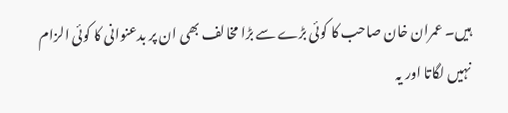ہیں۔ عمران خان صاحب کا کوئی بڑے سے بڑا مخالف بھی ان پر بدعنوانی کا کوئی الزام نہیں لگاتا اور یہ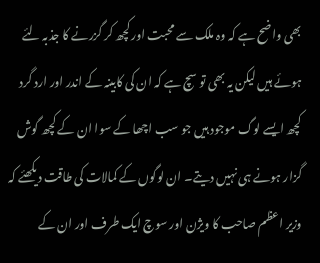بھی واضح ہے کہ وہ ملک سے محبت اور کچھ کر گزرنے کا جذبہ لئے ہوئے ہیں لیکن یہ بھی تو سچ ہے کہ ان کی کابینہ کے اندر اور ارد گرد کچھ ایسے لوگ موجود ہیں جو سب اچھا کے سوا ان کے کچھ گوش گزار ہونے ہی نہیں دیتے۔ ان لوگوں کے کمالات کی طاقت دیکھئے کہ وزیر اعظم صاحب کا ویژن اور سوچ ایک طرف اور ان کے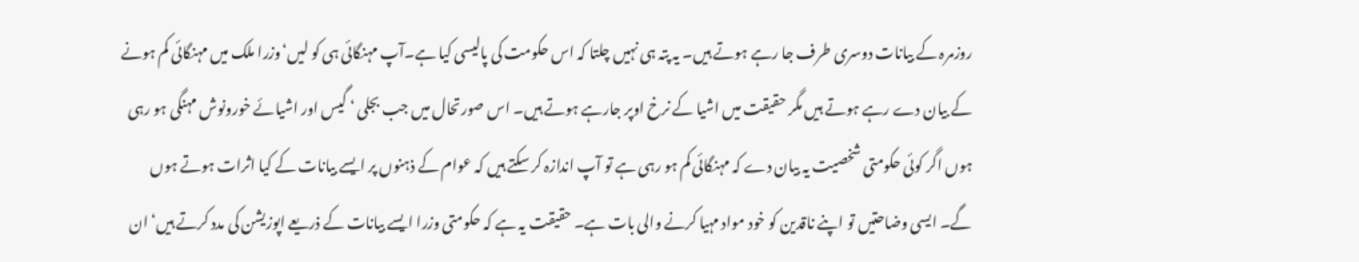روزمرہ کے بیانات دوسری طرف جا رہے ہوتے ہیں۔ یہ پتہ ہی نہیں چلتا کہ اس حکومت کی پالیسی کیا ہے۔آپ مہنگائی ہی کو لیں‘وزرا ملک میں مہنگائی کم ہونے کے بیان دے رہے ہوتے ہیں مگر حقیقت میں اشیا کے نرخ اوپر جارہے ہوتے ہیں۔ اس صورتحال میں جب بجلی ‘ گیس اور اشیائے خورونوش مہنگی ہو رہی ہوں اگر کوئی حکومتی شخصیت یہ بیان دے کہ مہنگائی کم ہو رہی ہے تو آپ اندازہ کر سکتے ہیں کہ عوام کے ذہنوں پر ایسے بیانات کے کیا اثرات ہوتے ہوں گے۔ ایسی وضاحتیں تو اپنے ناقدین کو خود مواد مہیا کرنے والی بات ہے۔ حقیقت یہ ہے کہ حکومتی وزرا ایسے بیانات کے ذریعے اپوزیشن کی مدد کرتے ہیں‘ ان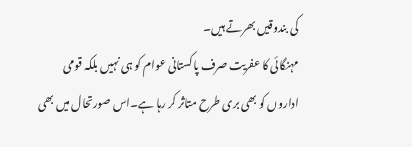کی بندوقیں بھرتے ہیں۔
مہنگائی کا عفریت صرف پاکستانی عوام کو ہی نہیں بلکہ قومی اداروں کو بھی بری طرح متاثر کر رہا ہے۔اس صورتحال میں بھی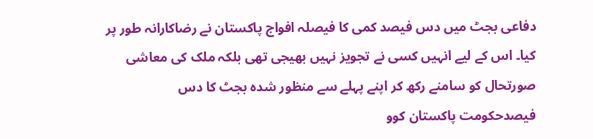دفاعی بجٹ میں دس فیصد کمی کا فیصلہ افواج پاکستان نے رضاکارانہ طور پر کیا۔ اس کے لیے انہیں کسی نے تجویز نہیں بھیجی تھی بلکہ ملک کی معاشی صورتحال کو سامنے رکھ کر اپنے پہلے سے منظور شدہ بجٹ کا دس فیصدحکومت پاکستان کوو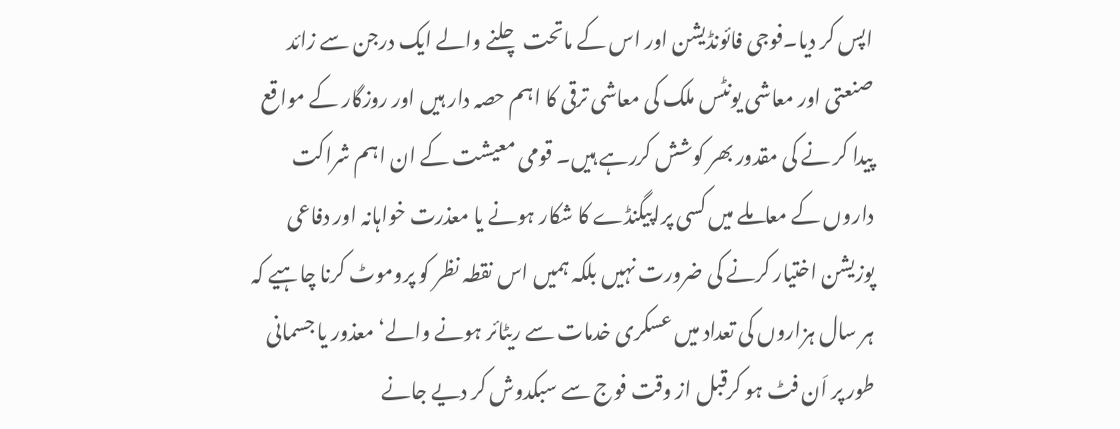اپس کر دیا۔فوجی فائونڈیشن اور اس کے ماتحت چلنے والے ایک درجن سے زائد صنعتی اور معاشی یونٹس ملک کی معاشی ترقی کا اہم حصہ دار ہیں اور روزگار کے مواقع پیدا کر نے کی مقدور بھر کوشش کررہے ہیں۔ قومی معیشت کے ان اہم شراکت داروں کے معاملے میں کسی پراپیگنڈے کا شکار ہونے یا معذرت خواہانہ اور دفاعی پوزیشن اختیار کرنے کی ضرورت نہیں بلکہ ہمیں اس نقطہ نظر کو پروموٹ کرنا چاہیے کہ ہر سال ہزاروں کی تعداد میں عسکری خدمات سے ریٹائر ہونے والے‘ معذور یا جسمانی طور پر اَن فٹ ہو کرقبل از وقت فوج سے سبکدوش کر دیے جانے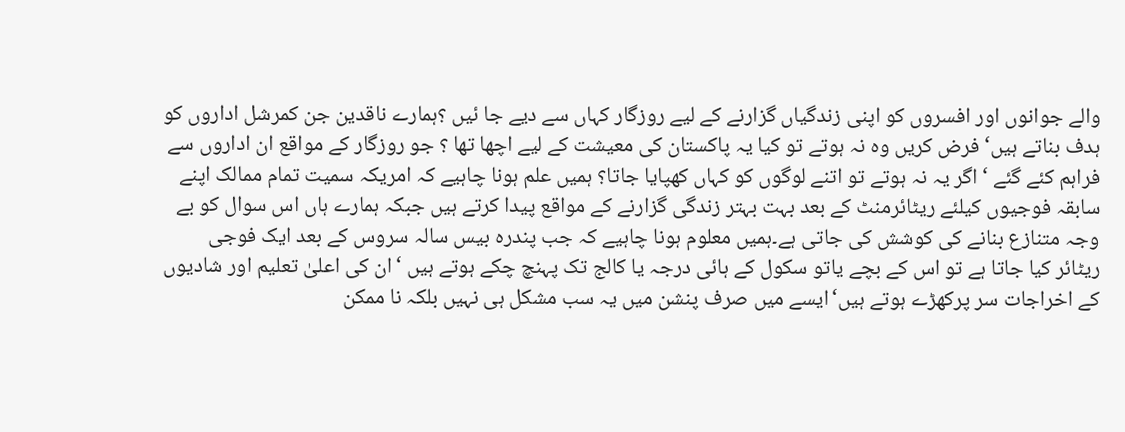والے جوانوں اور افسروں کو اپنی زندگیاں گزارنے کے لیے روزگار کہاں سے دیے جا ئیں ؟ہمارے ناقدین جن کمرشل اداروں کو ہدف بناتے ہیں‘ فرض کریں وہ نہ ہوتے تو کیا یہ پاکستان کی معیشت کے لیے اچھا تھا ؟ جو روزگار کے مواقع ان اداروں سے فراہم کئے گئے ‘ اگر یہ نہ ہوتے تو اتنے لوگوں کو کہاں کھپایا جاتا؟ ہمیں علم ہونا چاہیے کہ امریکہ سمیت تمام ممالک اپنے سابقہ فوجیوں کیلئے ریٹائرمنٹ کے بعد بہت بہتر زندگی گزارنے کے مواقع پیدا کرتے ہیں جبکہ ہمارے ہاں اس سوال کو بے وجہ متنازع بنانے کی کوشش کی جاتی ہے۔ہمیں معلوم ہونا چاہیے کہ جب پندرہ بیس سالہ سروس کے بعد ایک فوجی ریٹائر کیا جاتا ہے تو اس کے بچے یاتو سکول کے ہائی درجہ یا کالج تک پہنچ چکے ہوتے ہیں ‘ان کی اعلیٰ تعلیم اور شادیوں کے اخراجات سر پرکھڑے ہوتے ہیں‘ایسے میں صرف پنشن میں یہ سب مشکل ہی نہیں بلکہ نا ممکن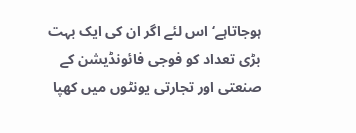ہوجاتاہے‘ اس لئے اگر ان کی ایک بہت بڑی تعداد کو فوجی فائونڈیشن کے صنعتی اور تجارتی یونٹوں میں کھپا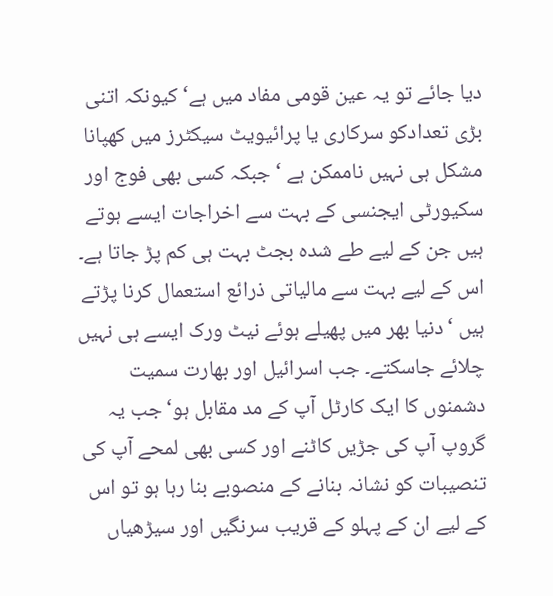دیا جائے تو یہ عین قومی مفاد میں ہے‘کیونکہ اتنی بڑی تعدادکو سرکاری یا پرائیویٹ سیکٹرز میں کھپانا مشکل ہی نہیں ناممکن ہے ‘ جبکہ کسی بھی فوج اور سکیورٹی ایجنسی کے بہت سے اخراجات ایسے ہوتے ہیں جن کے لیے طے شدہ بجٹ بہت ہی کم پڑ جاتا ہے۔ اس کے لیے بہت سے مالیاتی ذرائع استعمال کرنا پڑتے ہیں ‘دنیا بھر میں پھیلے ہوئے نیٹ ورک ایسے ہی نہیں چلائے جاسکتے۔ جب اسرائیل اور بھارت سمیت دشمنوں کا ایک کارٹل آپ کے مد مقابل ہو‘ جب یہ گروپ آپ کی جڑیں کاٹنے اور کسی بھی لمحے آپ کی تنصیبات کو نشانہ بنانے کے منصوبے بنا رہا ہو تو اس کے لیے ان کے پہلو کے قریب سرنگیں اور سیڑھیاں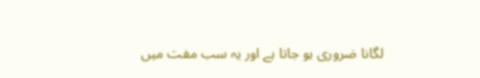لگانا ضروری ہو جاتا ہے اور یہ سب مفت میں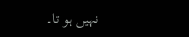نہیں ہو تا۔